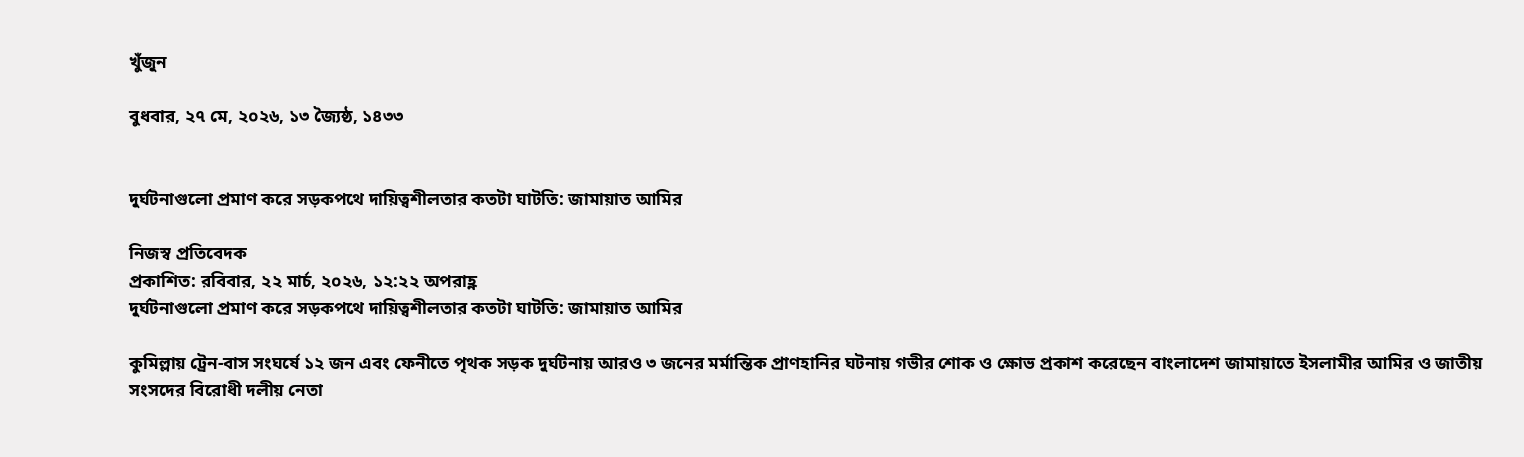খুঁজুন

বুধবার, ২৭ মে, ২০২৬, ১৩ জ্যৈষ্ঠ, ১৪৩৩


দুর্ঘটনাগুলো প্রমাণ করে সড়কপথে দায়িত্বশীলতার কতটা ঘাটতি: জামায়াত আমির

নিজস্ব প্রতিবেদক
প্রকাশিত: রবিবার, ২২ মার্চ, ২০২৬, ১২:২২ অপরাহ্ণ
দুর্ঘটনাগুলো প্রমাণ করে সড়কপথে দায়িত্বশীলতার কতটা ঘাটতি: জামায়াত আমির

কুমিল্লায় ট্রেন-বাস সংঘর্ষে ১২ জন এবং ফেনীতে পৃথক সড়ক দুর্ঘটনায় আরও ৩ জনের মর্মান্তিক প্রাণহানির ঘটনায় গভীর শোক ও ক্ষোভ প্রকাশ করেছেন বাংলাদেশ জামায়াতে ইসলামীর আমির ও জাতীয় সংসদের বিরোধী দলীয় নেতা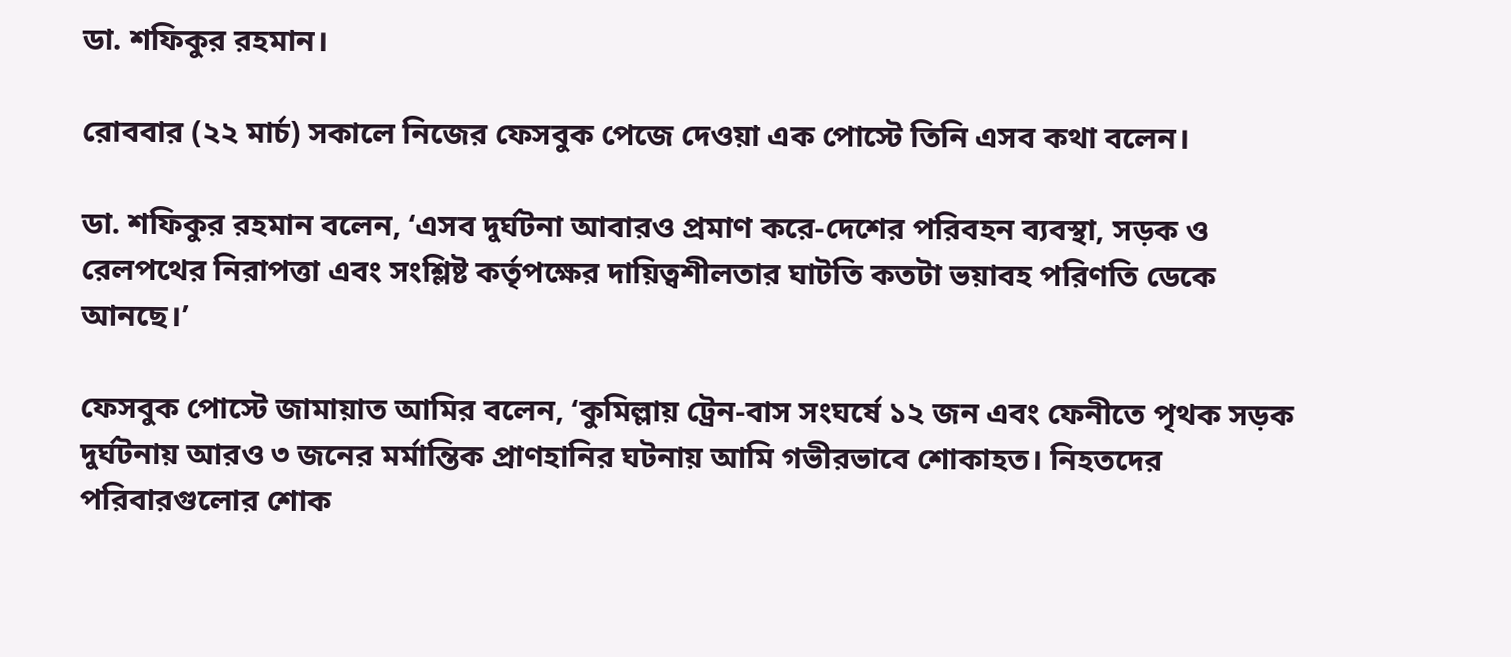ডা. শফিকুর রহমান।

রোববার (২২ মার্চ) সকালে নিজের ফেসবুক পেজে দেওয়া এক পোস্টে তিনি এসব কথা বলেন।

ডা. শফিকুর রহমান বলেন, ‘এসব দুর্ঘটনা আবারও প্রমাণ করে-দেশের পরিবহন ব্যবস্থা, সড়ক ও রেলপথের নিরাপত্তা এবং সংশ্লিষ্ট কর্তৃপক্ষের দায়িত্বশীলতার ঘাটতি কতটা ভয়াবহ পরিণতি ডেকে আনছে।’

ফেসবুক পোস্টে জামায়াত আমির বলেন, ‘কুমিল্লায় ট্রেন-বাস সংঘর্ষে ১২ জন এবং ফেনীতে পৃথক সড়ক দুর্ঘটনায় আরও ৩ জনের মর্মান্তিক প্রাণহানির ঘটনায় আমি গভীরভাবে শোকাহত। নিহতদের পরিবারগুলোর শোক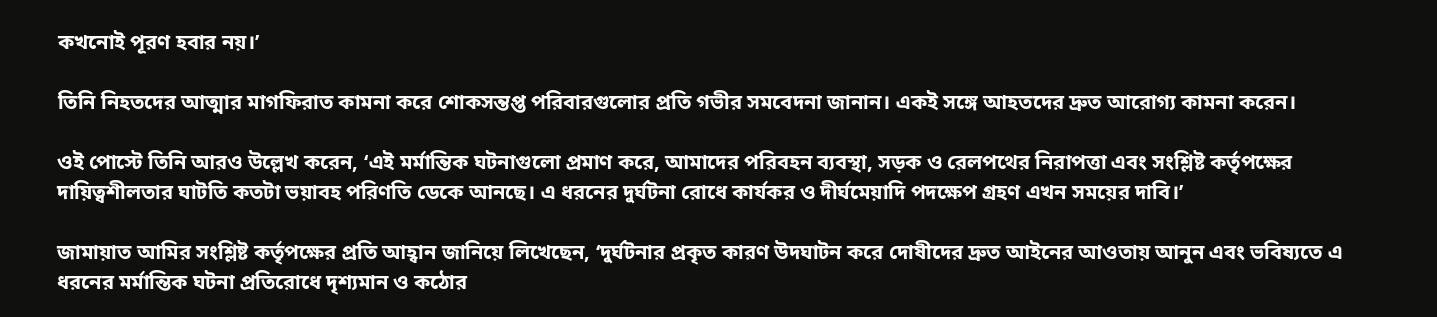কখনোই পূরণ হবার নয়।’

তিনি নিহতদের আত্মার মাগফিরাত কামনা করে শোকসন্তপ্ত পরিবারগুলোর প্রতি গভীর সমবেদনা জানান। একই সঙ্গে আহতদের দ্রুত আরোগ্য কামনা করেন।

ওই পোস্টে তিনি আরও উল্লেখ করেন, ‘এই মর্মান্তিক ঘটনাগুলো প্রমাণ করে, আমাদের পরিবহন ব্যবস্থা, সড়ক ও রেলপথের নিরাপত্তা এবং সংশ্লিষ্ট কর্তৃপক্ষের দায়িত্বশীলতার ঘাটতি কতটা ভয়াবহ পরিণতি ডেকে আনছে। এ ধরনের দুর্ঘটনা রোধে কার্যকর ও দীর্ঘমেয়াদি পদক্ষেপ গ্রহণ এখন সময়ের দাবি।’

জামায়াত আমির সংশ্লিষ্ট কর্তৃপক্ষের প্রতি আহ্বান জানিয়ে লিখেছেন, ‘দুর্ঘটনার প্রকৃত কারণ উদঘাটন করে দোষীদের দ্রুত আইনের আওতায় আনুন এবং ভবিষ্যতে এ ধরনের মর্মান্তিক ঘটনা প্রতিরোধে দৃশ্যমান ও কঠোর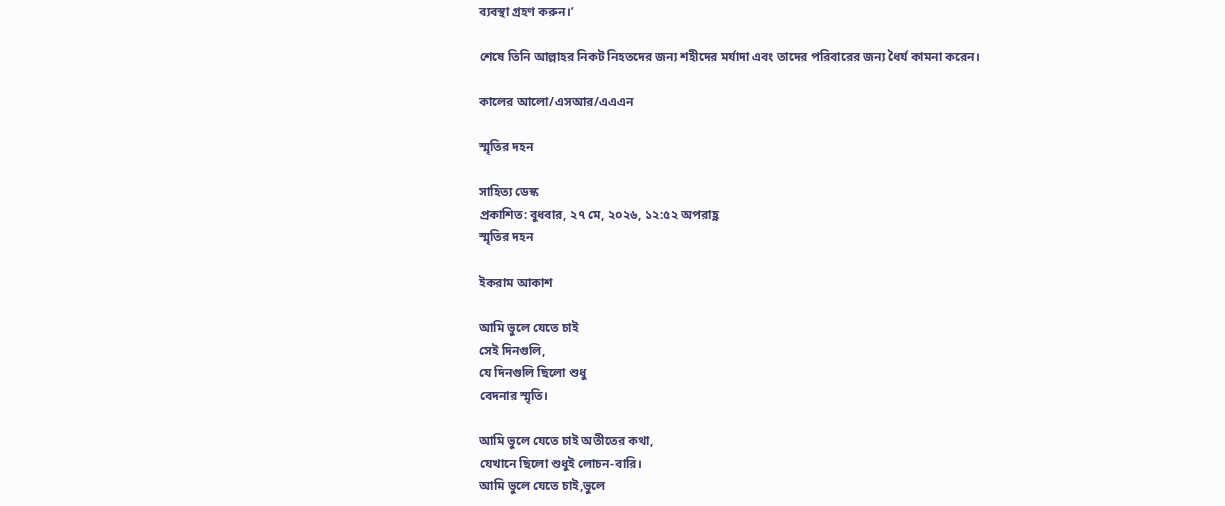ব্যবস্থা গ্রহণ করুন।’

শেষে তিনি আল্লাহর নিকট নিহতদের জন্য শহীদের মর্যাদা এবং তাদের পরিবারের জন্য ধৈর্য কামনা করেন।

কালের আলো/এসআর/এএএন

স্মৃতির দহন

সাহিত্য ডেস্ক
প্রকাশিত: বুধবার, ২৭ মে, ২০২৬, ১২:৫২ অপরাহ্ণ
স্মৃতির দহন

ইকরাম আকাশ

আমি ভুলে যেতে চাই
সেই দিনগুলি,
যে দিনগুলি ছিলো শুধু
বেদনার স্মৃতি।

আমি ভুলে যেতে চাই অতীতের কথা,
যেখানে ছিলো শুধুই লোচন-বারি।
আমি ভুলে যেতে চাই,ভুলে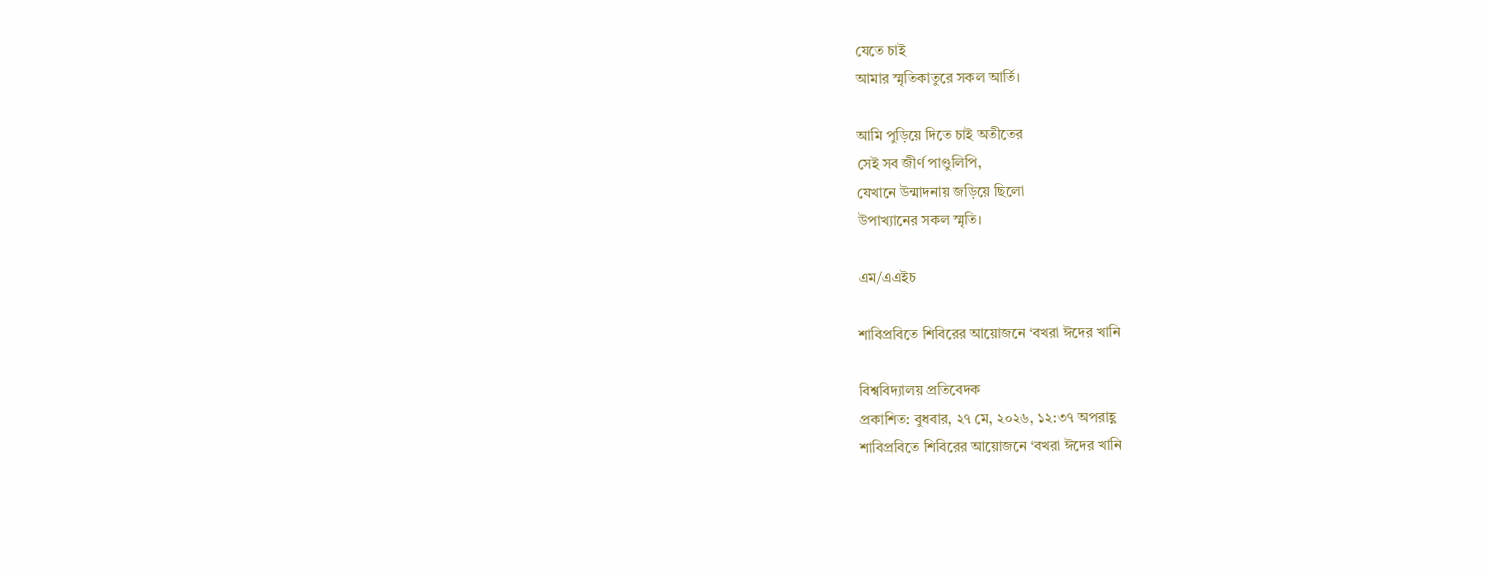যেতে চাই
আমার স্মৃতিকাতুরে সকল আর্তি।

আমি পুড়িয়ে দিতে চাই অতীতের
সেই সব জীর্ণ পাণ্ডুলিপি,
যেখানে উন্মাদনায় জড়িয়ে ছিলো
উপাখ্যানের সকল স্মৃতি।

এম/এএইচ

শাবিপ্রবিতে শিবিরের আয়োজনে ‘বখরা ঈদের খানি

বিশ্ববিদ্যালয় প্রতিবেদক
প্রকাশিত: বুধবার, ২৭ মে, ২০২৬, ১২:৩৭ অপরাহ্ণ
শাবিপ্রবিতে শিবিরের আয়োজনে ‘বখরা ঈদের খানি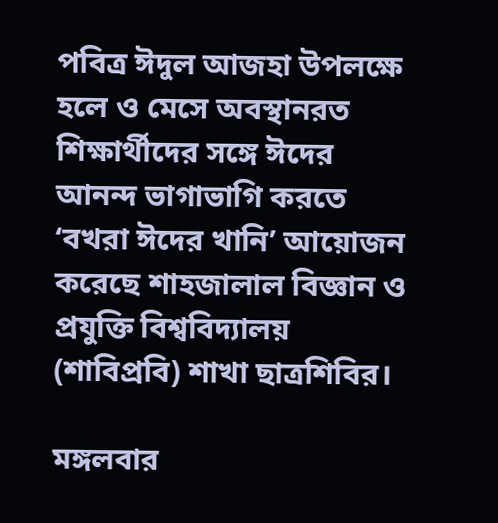পবিত্র ঈদুল আজহা উপলক্ষে হলে ও মেসে অবস্থানরত শিক্ষার্থীদের সঙ্গে ঈদের আনন্দ ভাগাভাগি করতে ‘বখরা ঈদের খানি’ আয়োজন করেছে শাহজালাল বিজ্ঞান ও প্রযুক্তি বিশ্ববিদ্যালয় (শাবিপ্রবি) শাখা ছাত্রশিবির।

মঙ্গলবার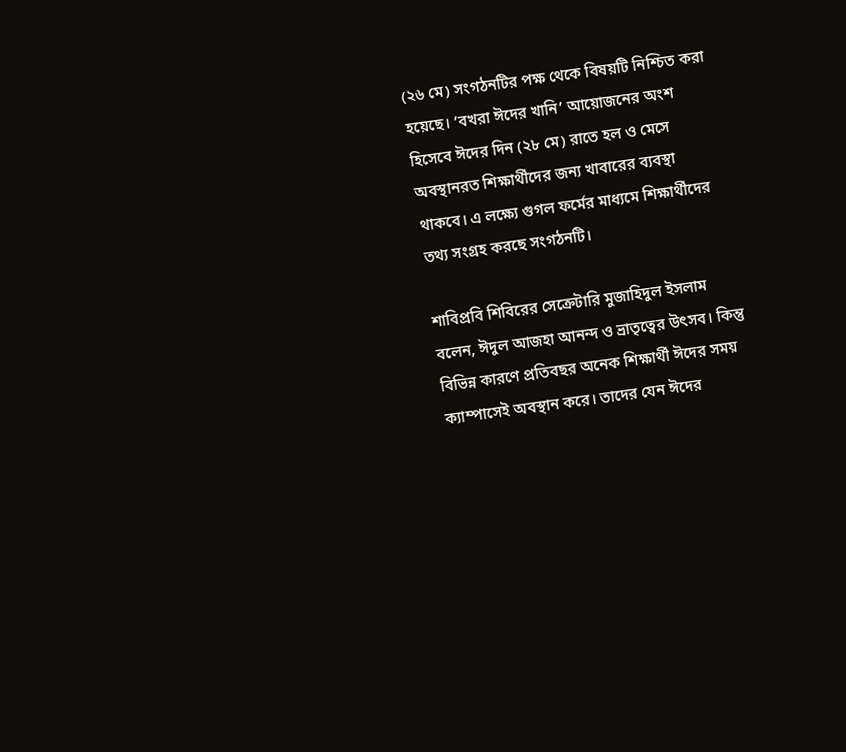(২৬ মে) সংগঠনটির পক্ষ থেকে বিষয়টি নিশ্চিত করা হয়েছে। ‘বখরা ঈদের খানি’ আয়োজনের অংশ হিসেবে ঈদের দিন (২৮ মে) রাতে হল ও মেসে অবস্থানরত শিক্ষার্থীদের জন্য খাবারের ব্যবস্থা থাকবে। এ লক্ষ্যে গুগল ফর্মের মাধ্যমে শিক্ষার্থীদের তথ্য সংগ্রহ করছে সংগঠনটি।

শাবিপ্রবি শিবিরের সেক্রেটারি মুজাহিদুল ইসলাম বলেন, ঈদুল আজহা আনন্দ ও ভ্রাতৃত্বের উৎসব। কিন্তু বিভিন্ন কারণে প্রতিবছর অনেক শিক্ষার্থী ঈদের সময় ক্যাম্পাসেই অবস্থান করে। তাদের যেন ঈদের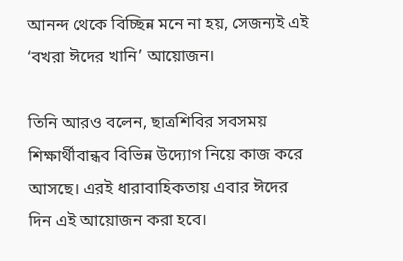আনন্দ থেকে বিচ্ছিন্ন মনে না হয়, সেজন্যই এই ‘বখরা ঈদের খানি’ আয়োজন।

তিনি আরও বলেন, ছাত্রশিবির সবসময় শিক্ষার্থীবান্ধব বিভিন্ন উদ্যোগ নিয়ে কাজ করে আসছে। এরই ধারাবাহিকতায় এবার ঈদের দিন এই আয়োজন করা হবে।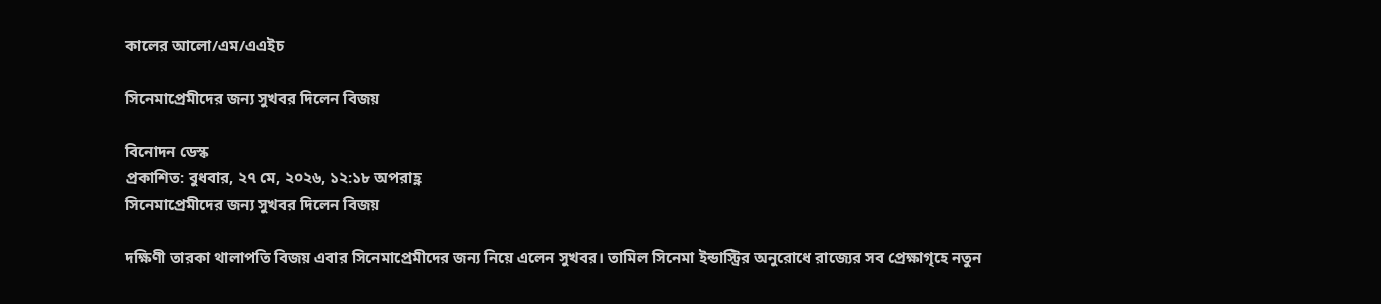কালের আলো/এম/এএইচ

সিনেমাপ্রেমীদের জন্য সুখবর দিলেন বিজয়

বিনোদন ডেস্ক
প্রকাশিত: বুধবার, ২৭ মে, ২০২৬, ১২:১৮ অপরাহ্ণ
সিনেমাপ্রেমীদের জন্য সুখবর দিলেন বিজয়

দক্ষিণী তারকা থালাপতি বিজয় এবার সিনেমাপ্রেমীদের জন্য নিয়ে এলেন সুখবর। তামিল সিনেমা ইন্ডাস্ট্রির অনুরোধে রাজ্যের সব প্রেক্ষাগৃহে নতুন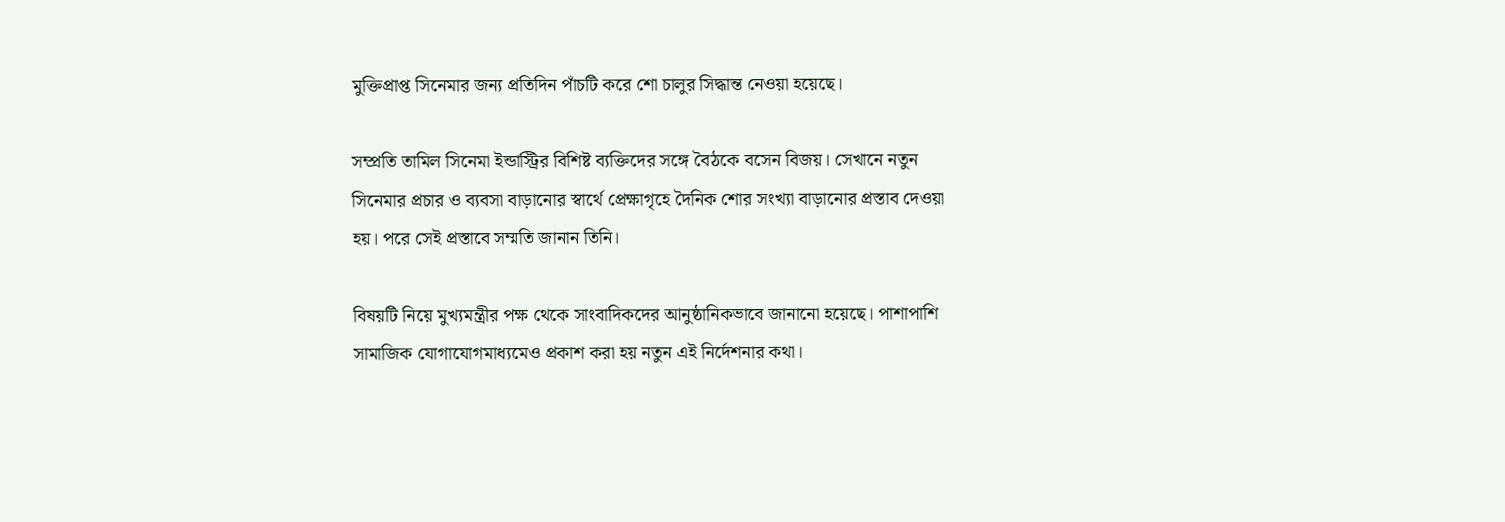মুক্তিপ্রাপ্ত সিনেমার জন্য প্রতিদিন পাঁচটি করে শো চালুর সিদ্ধান্ত নেওয়া হয়েছে।

সম্প্রতি তামিল সিনেমা ইন্ডাস্ট্রির বিশিষ্ট ব্যক্তিদের সঙ্গে বৈঠকে বসেন বিজয়। সেখানে নতুন সিনেমার প্রচার ও ব্যবসা বাড়ানোর স্বার্থে প্রেক্ষাগৃহে দৈনিক শোর সংখ্যা বাড়ানোর প্রস্তাব দেওয়া হয়। পরে সেই প্রস্তাবে সম্মতি জানান তিনি।

বিষয়টি নিয়ে মুখ্যমন্ত্রীর পক্ষ থেকে সাংবাদিকদের আনুষ্ঠানিকভাবে জানানো হয়েছে। পাশাপাশি সামাজিক যোগাযোগমাধ্যমেও প্রকাশ করা হয় নতুন এই নির্দেশনার কথা।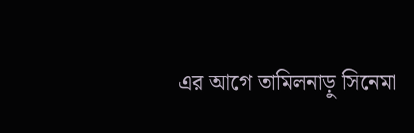এর আগে তামিলনাড়ু সিনেমা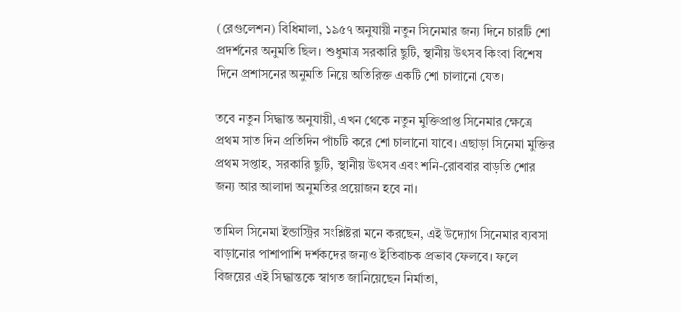(রেগুলেশন) বিধিমালা, ১৯৫৭ অনুযায়ী নতুন সিনেমার জন্য দিনে চারটি শো প্রদর্শনের অনুমতি ছিল। শুধুমাত্র সরকারি ছুটি, স্থানীয় উৎসব কিংবা বিশেষ দিনে প্রশাসনের অনুমতি নিয়ে অতিরিক্ত একটি শো চালানো যেত।

তবে নতুন সিদ্ধান্ত অনুযায়ী, এখন থেকে নতুন মুক্তিপ্রাপ্ত সিনেমার ক্ষেত্রে প্রথম সাত দিন প্রতিদিন পাঁচটি করে শো চালানো যাবে। এছাড়া সিনেমা মুক্তির প্রথম সপ্তাহ, সরকারি ছুটি, স্থানীয় উৎসব এবং শনি-রোববার বাড়তি শোর জন্য আর আলাদা অনুমতির প্রয়োজন হবে না।

তামিল সিনেমা ইন্ডাস্ট্রির সংশ্লিষ্টরা মনে করছেন, এই উদ্যোগ সিনেমার ব্যবসা বাড়ানোর পাশাপাশি দর্শকদের জন্যও ইতিবাচক প্রভাব ফেলবে। ফলে বিজয়ের এই সিদ্ধান্তকে স্বাগত জানিয়েছেন নির্মাতা,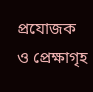প্রযোজক ও প্রেক্ষাগৃহ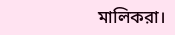মালিকরা।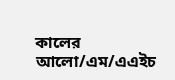কালের আলো/এম/এএইচ